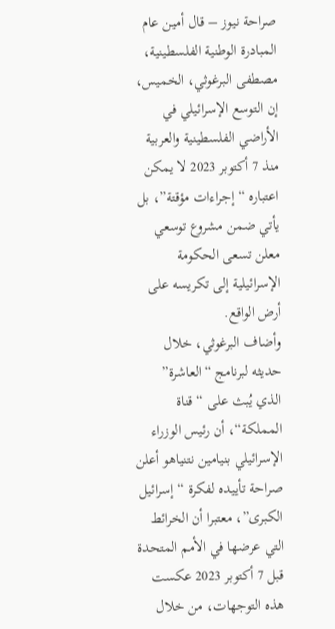صراحة نيوز – قال أمين عام المبادرة الوطنية الفلسطينية، مصطفى البرغوثي، الخميس، إن التوسع الإسرائيلي في الأراضي الفلسطينية والعربية منذ 7 أكتوبر 2023 لا يمكن اعتباره “إجراءات مؤقتة”، بل يأتي ضمن مشروع توسعي معلن تسعى الحكومة الإسرائيلية إلى تكريسه على أرض الواقع.
وأضاف البرغوثي، خلال حديثه لبرنامج “العاشرة” الذي يُبث على “قناة المملكة“، أن رئيس الوزراء الإسرائيلي بنيامين نتنياهو أعلن صراحة تأييده لفكرة “إسرائيل الكبرى”، معتبرا أن الخرائط التي عرضها في الأمم المتحدة قبل 7 أكتوبر 2023 عكست هذه التوجهات، من خلال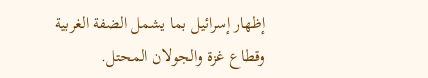إظهار إسرائيل بما يشمل الضفة الغربية وقطاع غزة والجولان المحتل.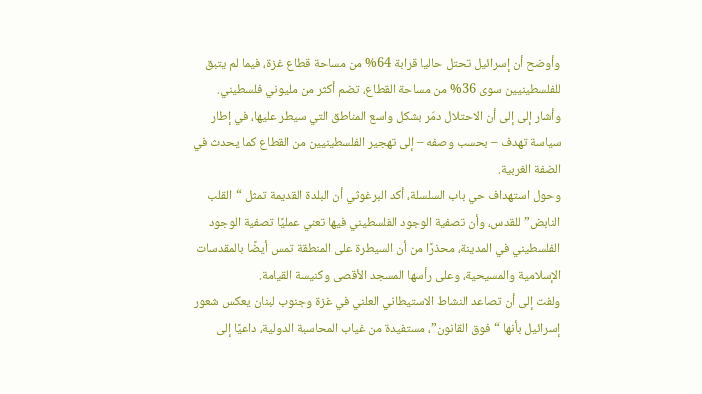وأوضح أن إسرائيل تحتل حاليا قرابة 64% من مساحة قطاع غزة، فيما لم يتبق للفلسطينيين سوى 36% من مساحة القطاع، تضم أكثر من مليوني فلسطيني.
وأشار إلى إلى أن الاحتلال دمّر بشكل واسع المناطق التي سيطر عليها، في إطار سياسة تهدف – بحسب وصفه – إلى تهجير الفلسطينيين من القطاع كما يحدث في الضفة الغربية.
وحول استهداف حي باب السلسلة، أكد البرغوثي أن البلدة القديمة تمثل “القلب النابض” للقدس، وأن تصفية الوجود الفلسطيني فيها تعني عمليًا تصفية الوجود الفلسطيني في المدينة، محذرًا من أن السيطرة على المنطقة تمس أيضًا بالمقدسات الإسلامية والمسيحية، وعلى رأسها المسجد الأقصى وكنيسة القيامة.
ولفت إلى أن تصاعد النشاط الاستيطاني العلني في غزة وجنوب لبنان يعكس شعور إسرائيل بأنها “فوق القانون”، مستفيدة من غياب المحاسبة الدولية، داعيًا إلى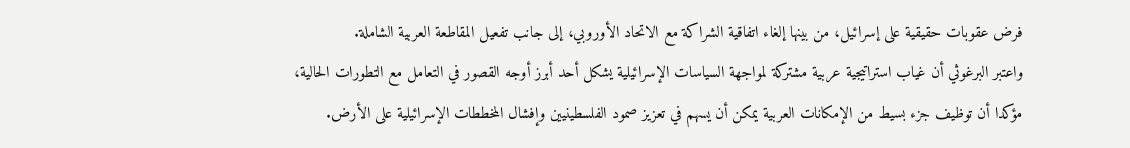فرض عقوبات حقيقية على إسرائيل، من بينها إلغاء اتفاقية الشراكة مع الاتحاد الأوروبي، إلى جانب تفعيل المقاطعة العربية الشاملة.
واعتبر البرغوثي أن غياب استراتيجية عربية مشتركة لمواجهة السياسات الإسرائيلية يشكل أحد أبرز أوجه القصور في التعامل مع التطورات الحالية، مؤكدا أن توظيف جزء بسيط من الإمكانات العربية يمكن أن يسهم في تعزيز صمود الفلسطينيين وإفشال المخططات الإسرائيلية على الأرض.